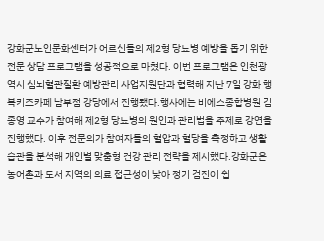강화군노인문화센터가 어르신들의 제2형 당뇨병 예방을 돕기 위한 전문 상담 프로그램을 성공적으로 마쳤다. 이번 프로그램은 인천광역시 심뇌혈관질환 예방관리 사업지원단과 협력해 지난 7일 강화 행복키즈카페 남부점 강당에서 진행됐다.행사에는 비에스종합병원 김종영 교수가 참여해 제2형 당뇨병의 원인과 관리법을 주제로 강연을 진행했다. 이후 전문의가 참여자들의 혈압과 혈당을 측정하고 생활 습관을 분석해 개인별 맞춤형 건강 관리 전략을 제시했다.강화군은 농어촌과 도서 지역의 의료 접근성이 낮아 정기 검진이 쉽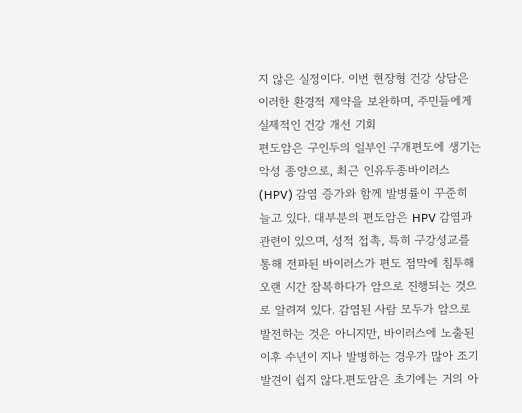지 않은 실정이다. 이번 현장형 건강 상담은 이러한 환경적 제약을 보완하며, 주민들에게 실제적인 건강 개선 기회
편도암은 구인두의 일부인 구개편도에 생기는 악성 종양으로, 최근 인유두종바이러스(HPV) 감염 증가와 함께 발병률이 꾸준히 늘고 있다. 대부분의 편도암은 HPV 감염과 관련이 있으며, 성적 접촉, 특히 구강성교를 통해 전파된 바이러스가 편도 점막에 침투해 오랜 시간 잠복하다가 암으로 진행되는 것으로 알려져 있다. 감염된 사람 모두가 암으로 발전하는 것은 아니지만, 바이러스에 노출된 이후 수년이 지나 발병하는 경우가 많아 조기 발견이 쉽지 않다.편도암은 초기에는 거의 아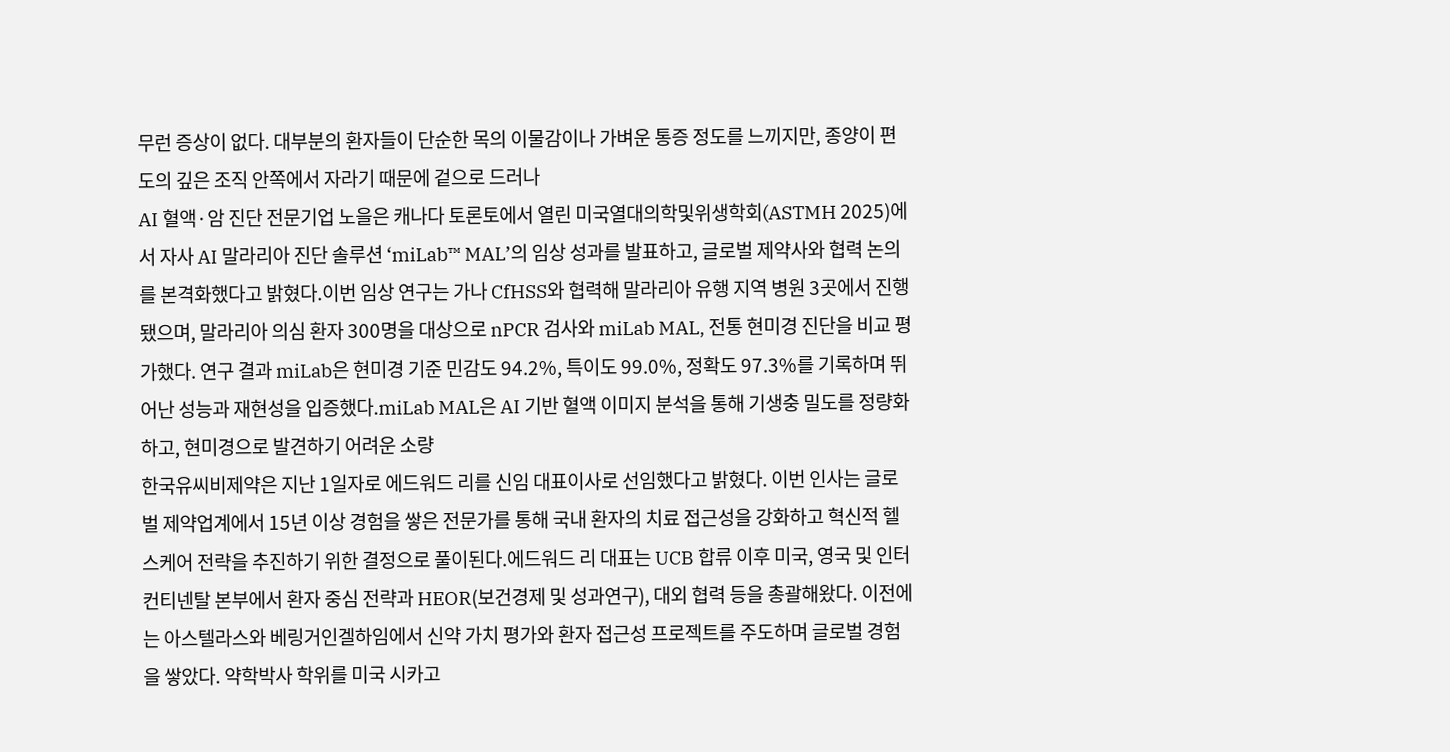무런 증상이 없다. 대부분의 환자들이 단순한 목의 이물감이나 가벼운 통증 정도를 느끼지만, 종양이 편도의 깊은 조직 안쪽에서 자라기 때문에 겉으로 드러나
AI 혈액·암 진단 전문기업 노을은 캐나다 토론토에서 열린 미국열대의학및위생학회(ASTMH 2025)에서 자사 AI 말라리아 진단 솔루션 ‘miLab™ MAL’의 임상 성과를 발표하고, 글로벌 제약사와 협력 논의를 본격화했다고 밝혔다.이번 임상 연구는 가나 CfHSS와 협력해 말라리아 유행 지역 병원 3곳에서 진행됐으며, 말라리아 의심 환자 300명을 대상으로 nPCR 검사와 miLab MAL, 전통 현미경 진단을 비교 평가했다. 연구 결과 miLab은 현미경 기준 민감도 94.2%, 특이도 99.0%, 정확도 97.3%를 기록하며 뛰어난 성능과 재현성을 입증했다.miLab MAL은 AI 기반 혈액 이미지 분석을 통해 기생충 밀도를 정량화하고, 현미경으로 발견하기 어려운 소량
한국유씨비제약은 지난 1일자로 에드워드 리를 신임 대표이사로 선임했다고 밝혔다. 이번 인사는 글로벌 제약업계에서 15년 이상 경험을 쌓은 전문가를 통해 국내 환자의 치료 접근성을 강화하고 혁신적 헬스케어 전략을 추진하기 위한 결정으로 풀이된다.에드워드 리 대표는 UCB 합류 이후 미국, 영국 및 인터컨티넨탈 본부에서 환자 중심 전략과 HEOR(보건경제 및 성과연구), 대외 협력 등을 총괄해왔다. 이전에는 아스텔라스와 베링거인겔하임에서 신약 가치 평가와 환자 접근성 프로젝트를 주도하며 글로벌 경험을 쌓았다. 약학박사 학위를 미국 시카고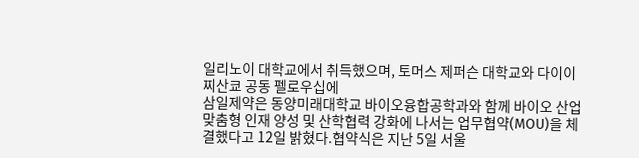일리노이 대학교에서 취득했으며, 토머스 제퍼슨 대학교와 다이이찌산쿄 공동 펠로우십에
삼일제약은 동양미래대학교 바이오융합공학과와 함께 바이오 산업 맞춤형 인재 양성 및 산학협력 강화에 나서는 업무협약(MOU)을 체결했다고 12일 밝혔다.협약식은 지난 5일 서울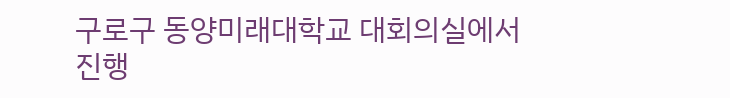구로구 동양미래대학교 대회의실에서 진행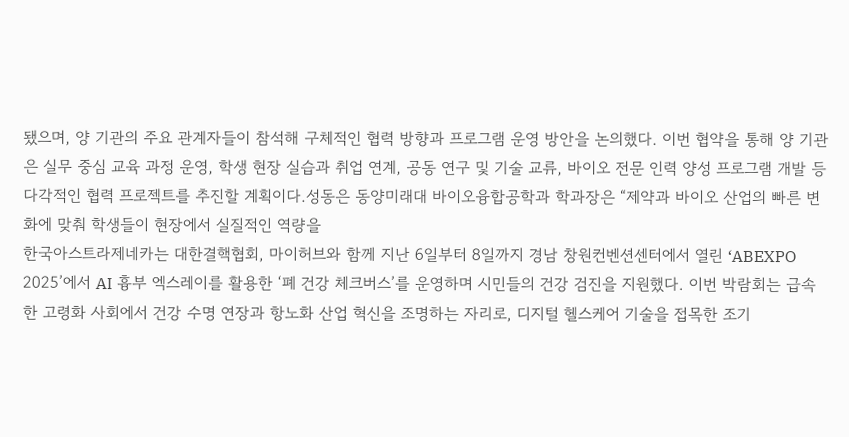됐으며, 양 기관의 주요 관계자들이 참석해 구체적인 협력 방향과 프로그램 운영 방안을 논의했다. 이번 협약을 통해 양 기관은 실무 중심 교육 과정 운영, 학생 현장 실습과 취업 연계, 공동 연구 및 기술 교류, 바이오 전문 인력 양성 프로그램 개발 등 다각적인 협력 프로젝트를 추진할 계획이다.성동은 동양미래대 바이오융합공학과 학과장은 “제약과 바이오 산업의 빠른 변화에 맞춰 학생들이 현장에서 실질적인 역량을
한국아스트라제네카는 대한결핵협회, 마이허브와 함께 지난 6일부터 8일까지 경남 창원컨벤션센터에서 열린 ‘ABEXPO 2025’에서 AI 흉부 엑스레이를 활용한 ‘폐 건강 체크버스’를 운영하며 시민들의 건강 검진을 지원했다. 이번 박람회는 급속한 고령화 사회에서 건강 수명 연장과 항노화 산업 혁신을 조명하는 자리로, 디지털 헬스케어 기술을 접목한 조기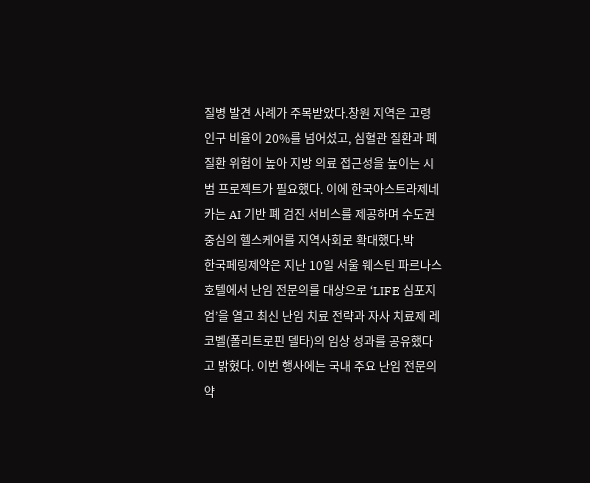질병 발견 사례가 주목받았다.창원 지역은 고령 인구 비율이 20%를 넘어섰고, 심혈관 질환과 폐 질환 위험이 높아 지방 의료 접근성을 높이는 시범 프로젝트가 필요했다. 이에 한국아스트라제네카는 AI 기반 폐 검진 서비스를 제공하며 수도권 중심의 헬스케어를 지역사회로 확대했다.박
한국페링제약은 지난 10일 서울 웨스틴 파르나스 호텔에서 난임 전문의를 대상으로 ‘LIFE 심포지엄’을 열고 최신 난임 치료 전략과 자사 치료제 레코벨(폴리트로핀 델타)의 임상 성과를 공유했다고 밝혔다. 이번 행사에는 국내 주요 난임 전문의 약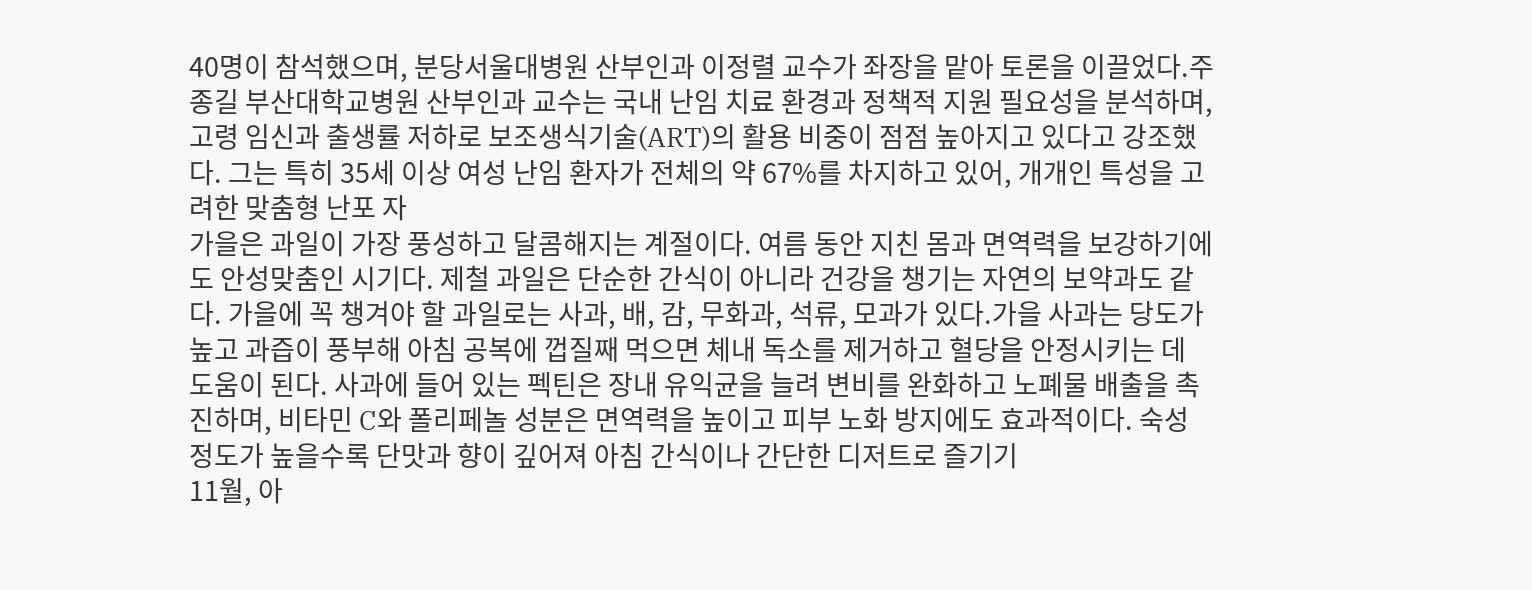40명이 참석했으며, 분당서울대병원 산부인과 이정렬 교수가 좌장을 맡아 토론을 이끌었다.주종길 부산대학교병원 산부인과 교수는 국내 난임 치료 환경과 정책적 지원 필요성을 분석하며, 고령 임신과 출생률 저하로 보조생식기술(ART)의 활용 비중이 점점 높아지고 있다고 강조했다. 그는 특히 35세 이상 여성 난임 환자가 전체의 약 67%를 차지하고 있어, 개개인 특성을 고려한 맞춤형 난포 자
가을은 과일이 가장 풍성하고 달콤해지는 계절이다. 여름 동안 지친 몸과 면역력을 보강하기에도 안성맞춤인 시기다. 제철 과일은 단순한 간식이 아니라 건강을 챙기는 자연의 보약과도 같다. 가을에 꼭 챙겨야 할 과일로는 사과, 배, 감, 무화과, 석류, 모과가 있다.가을 사과는 당도가 높고 과즙이 풍부해 아침 공복에 껍질째 먹으면 체내 독소를 제거하고 혈당을 안정시키는 데 도움이 된다. 사과에 들어 있는 펙틴은 장내 유익균을 늘려 변비를 완화하고 노폐물 배출을 촉진하며, 비타민 C와 폴리페놀 성분은 면역력을 높이고 피부 노화 방지에도 효과적이다. 숙성 정도가 높을수록 단맛과 향이 깊어져 아침 간식이나 간단한 디저트로 즐기기
11월, 아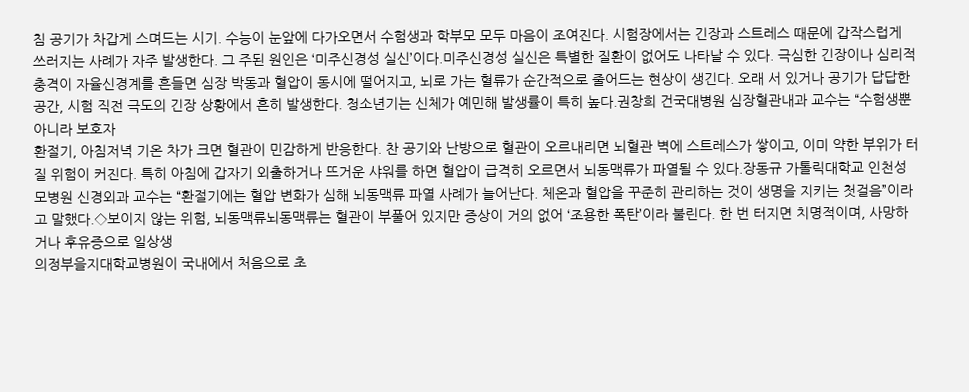침 공기가 차갑게 스며드는 시기. 수능이 눈앞에 다가오면서 수험생과 학부모 모두 마음이 조여진다. 시험장에서는 긴장과 스트레스 때문에 갑작스럽게 쓰러지는 사례가 자주 발생한다. 그 주된 원인은 ‘미주신경성 실신’이다.미주신경성 실신은 특별한 질환이 없어도 나타날 수 있다. 극심한 긴장이나 심리적 충격이 자율신경계를 흔들면 심장 박동과 혈압이 동시에 떨어지고, 뇌로 가는 혈류가 순간적으로 줄어드는 현상이 생긴다. 오래 서 있거나 공기가 답답한 공간, 시험 직전 극도의 긴장 상황에서 흔히 발생한다. 청소년기는 신체가 예민해 발생률이 특히 높다.권창희 건국대병원 심장혈관내과 교수는 “수험생뿐 아니라 보호자
환절기, 아침저녁 기온 차가 크면 혈관이 민감하게 반응한다. 찬 공기와 난방으로 혈관이 오르내리면 뇌혈관 벽에 스트레스가 쌓이고, 이미 약한 부위가 터질 위험이 커진다. 특히 아침에 갑자기 외출하거나 뜨거운 샤워를 하면 혈압이 급격히 오르면서 뇌동맥류가 파열될 수 있다.장동규 가톨릭대학교 인천성모병원 신경외과 교수는 “환절기에는 혈압 변화가 심해 뇌동맥류 파열 사례가 늘어난다. 체온과 혈압을 꾸준히 관리하는 것이 생명을 지키는 첫걸음”이라고 말했다.◇보이지 않는 위험, 뇌동맥류뇌동맥류는 혈관이 부풀어 있지만 증상이 거의 없어 ‘조용한 폭탄’이라 불린다. 한 번 터지면 치명적이며, 사망하거나 후유증으로 일상생
의정부을지대학교병원이 국내에서 처음으로 초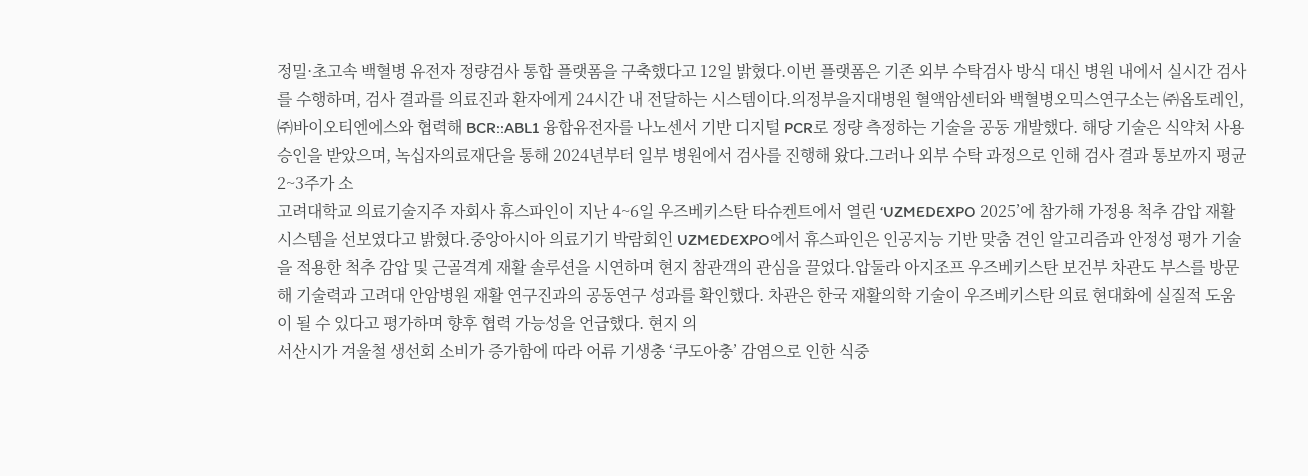정밀·초고속 백혈병 유전자 정량검사 통합 플랫폼을 구축했다고 12일 밝혔다.이번 플랫폼은 기존 외부 수탁검사 방식 대신 병원 내에서 실시간 검사를 수행하며, 검사 결과를 의료진과 환자에게 24시간 내 전달하는 시스템이다.의정부을지대병원 혈액암센터와 백혈병오믹스연구소는 ㈜옵토레인, ㈜바이오티엔에스와 협력해 BCR::ABL1 융합유전자를 나노센서 기반 디지털 PCR로 정량 측정하는 기술을 공동 개발했다. 해당 기술은 식약처 사용승인을 받았으며, 녹십자의료재단을 통해 2024년부터 일부 병원에서 검사를 진행해 왔다.그러나 외부 수탁 과정으로 인해 검사 결과 통보까지 평균 2~3주가 소
고려대학교 의료기술지주 자회사 휴스파인이 지난 4~6일 우즈베키스탄 타슈켄트에서 열린 ‘UZMEDEXPO 2025’에 참가해 가정용 척추 감압 재활 시스템을 선보였다고 밝혔다.중앙아시아 의료기기 박람회인 UZMEDEXPO에서 휴스파인은 인공지능 기반 맞춤 견인 알고리즘과 안정성 평가 기술을 적용한 척추 감압 및 근골격계 재활 솔루션을 시연하며 현지 참관객의 관심을 끌었다.압둘라 아지조프 우즈베키스탄 보건부 차관도 부스를 방문해 기술력과 고려대 안암병원 재활 연구진과의 공동연구 성과를 확인했다. 차관은 한국 재활의학 기술이 우즈베키스탄 의료 현대화에 실질적 도움이 될 수 있다고 평가하며 향후 협력 가능성을 언급했다. 현지 의
서산시가 겨울철 생선회 소비가 증가함에 따라 어류 기생충 ‘쿠도아충’ 감염으로 인한 식중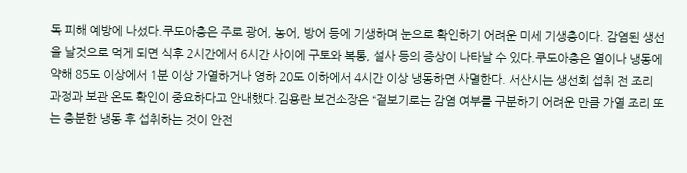독 피해 예방에 나섰다.쿠도아충은 주로 광어, 농어, 방어 등에 기생하며 눈으로 확인하기 어려운 미세 기생충이다. 감염된 생선을 날것으로 먹게 되면 식후 2시간에서 6시간 사이에 구토와 복통, 설사 등의 증상이 나타날 수 있다.쿠도아충은 열이나 냉동에 약해 85도 이상에서 1분 이상 가열하거나 영하 20도 이하에서 4시간 이상 냉동하면 사멸한다. 서산시는 생선회 섭취 전 조리 과정과 보관 온도 확인이 중요하다고 안내했다.김용란 보건소장은 “겉보기로는 감염 여부를 구분하기 어려운 만큼 가열 조리 또는 충분한 냉동 후 섭취하는 것이 안전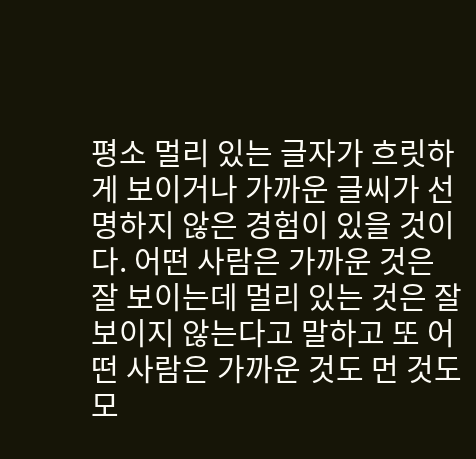평소 멀리 있는 글자가 흐릿하게 보이거나 가까운 글씨가 선명하지 않은 경험이 있을 것이다. 어떤 사람은 가까운 것은 잘 보이는데 멀리 있는 것은 잘 보이지 않는다고 말하고 또 어떤 사람은 가까운 것도 먼 것도 모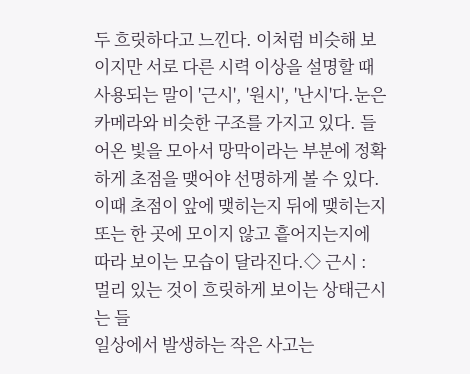두 흐릿하다고 느낀다. 이처럼 비슷해 보이지만 서로 다른 시력 이상을 설명할 때 사용되는 말이 '근시', '원시', '난시'다.눈은 카메라와 비슷한 구조를 가지고 있다. 들어온 빛을 모아서 망막이라는 부분에 정확하게 초점을 맺어야 선명하게 볼 수 있다. 이때 초점이 앞에 맺히는지 뒤에 맺히는지 또는 한 곳에 모이지 않고 흩어지는지에 따라 보이는 모습이 달라진다.◇ 근시 : 멀리 있는 것이 흐릿하게 보이는 상태근시는 들
일상에서 발생하는 작은 사고는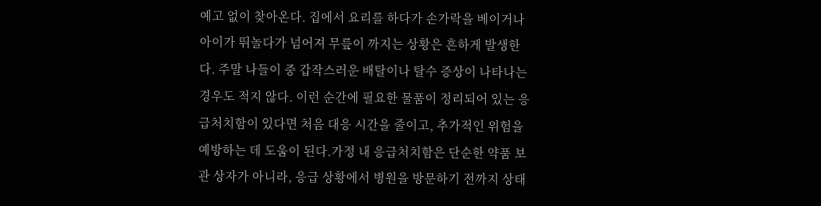예고 없이 찾아온다. 집에서 요리를 하다가 손가락을 베이거나 아이가 뛰놀다가 넘어져 무릎이 까지는 상황은 흔하게 발생한다. 주말 나들이 중 갑작스러운 배탈이나 탈수 증상이 나타나는 경우도 적지 않다. 이런 순간에 필요한 물품이 정리되어 있는 응급처치함이 있다면 처음 대응 시간을 줄이고, 추가적인 위험을 예방하는 데 도움이 된다.가정 내 응급처치함은 단순한 약품 보관 상자가 아니라, 응급 상황에서 병원을 방문하기 전까지 상태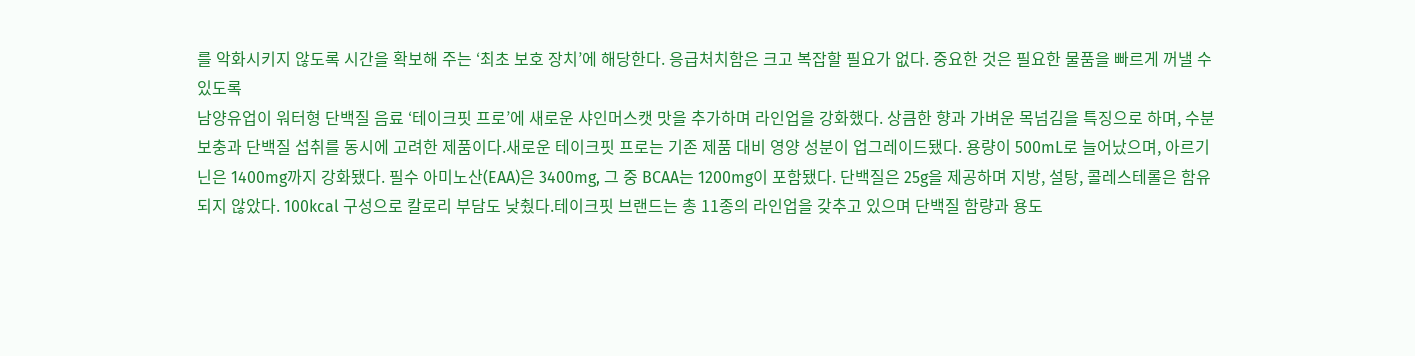를 악화시키지 않도록 시간을 확보해 주는 ‘최초 보호 장치’에 해당한다. 응급처치함은 크고 복잡할 필요가 없다. 중요한 것은 필요한 물품을 빠르게 꺼낼 수 있도록
남양유업이 워터형 단백질 음료 ‘테이크핏 프로’에 새로운 샤인머스캣 맛을 추가하며 라인업을 강화했다. 상큼한 향과 가벼운 목넘김을 특징으로 하며, 수분 보충과 단백질 섭취를 동시에 고려한 제품이다.새로운 테이크핏 프로는 기존 제품 대비 영양 성분이 업그레이드됐다. 용량이 500mL로 늘어났으며, 아르기닌은 1400mg까지 강화됐다. 필수 아미노산(EAA)은 3400mg, 그 중 BCAA는 1200mg이 포함됐다. 단백질은 25g을 제공하며 지방, 설탕, 콜레스테롤은 함유되지 않았다. 100kcal 구성으로 칼로리 부담도 낮췄다.테이크핏 브랜드는 총 11종의 라인업을 갖추고 있으며 단백질 함량과 용도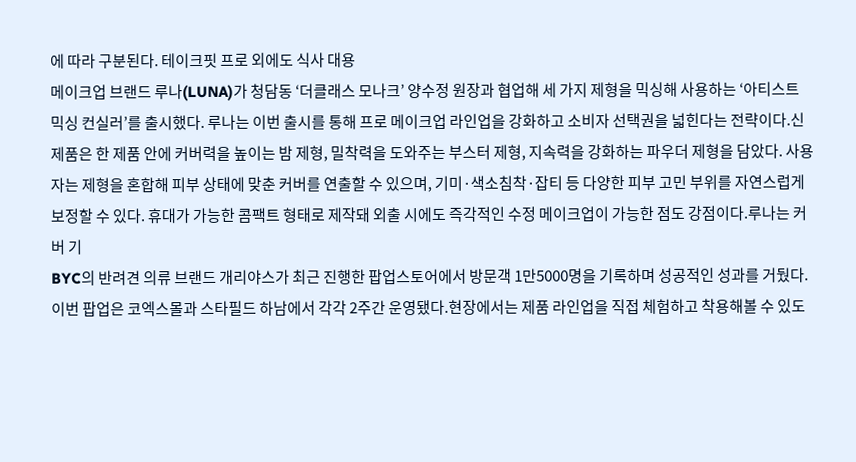에 따라 구분된다. 테이크핏 프로 외에도 식사 대용
메이크업 브랜드 루나(LUNA)가 청담동 ‘더클래스 모나크’ 양수정 원장과 협업해 세 가지 제형을 믹싱해 사용하는 ‘아티스트 믹싱 컨실러’를 출시했다. 루나는 이번 출시를 통해 프로 메이크업 라인업을 강화하고 소비자 선택권을 넓힌다는 전략이다.신제품은 한 제품 안에 커버력을 높이는 밤 제형, 밀착력을 도와주는 부스터 제형, 지속력을 강화하는 파우더 제형을 담았다. 사용자는 제형을 혼합해 피부 상태에 맞춘 커버를 연출할 수 있으며, 기미·색소침착·잡티 등 다양한 피부 고민 부위를 자연스럽게 보정할 수 있다. 휴대가 가능한 콤팩트 형태로 제작돼 외출 시에도 즉각적인 수정 메이크업이 가능한 점도 강점이다.루나는 커버 기
BYC의 반려견 의류 브랜드 개리야스가 최근 진행한 팝업스토어에서 방문객 1만5000명을 기록하며 성공적인 성과를 거뒀다. 이번 팝업은 코엑스몰과 스타필드 하남에서 각각 2주간 운영됐다.현장에서는 제품 라인업을 직접 체험하고 착용해볼 수 있도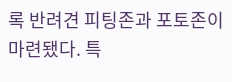록 반려견 피팅존과 포토존이 마련됐다. 특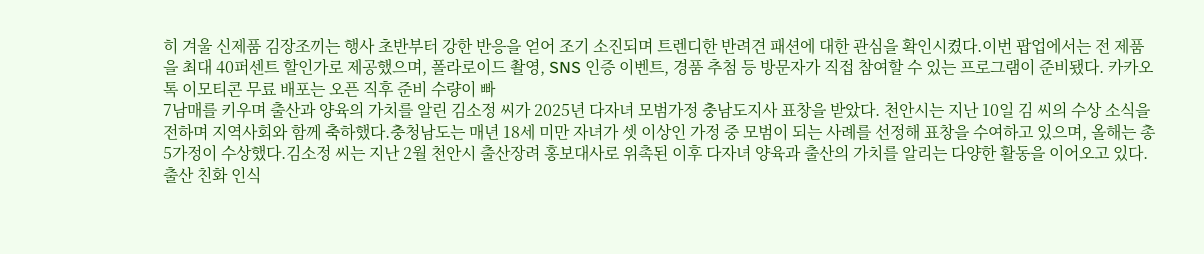히 겨울 신제품 김장조끼는 행사 초반부터 강한 반응을 얻어 조기 소진되며 트렌디한 반려견 패션에 대한 관심을 확인시켰다.이번 팝업에서는 전 제품을 최대 40퍼센트 할인가로 제공했으며, 폴라로이드 촬영, SNS 인증 이벤트, 경품 추첨 등 방문자가 직접 참여할 수 있는 프로그램이 준비됐다. 카카오톡 이모티콘 무료 배포는 오픈 직후 준비 수량이 빠
7남매를 키우며 출산과 양육의 가치를 알린 김소정 씨가 2025년 다자녀 모범가정 충남도지사 표창을 받았다. 천안시는 지난 10일 김 씨의 수상 소식을 전하며 지역사회와 함께 축하했다.충청남도는 매년 18세 미만 자녀가 셋 이상인 가정 중 모범이 되는 사례를 선정해 표창을 수여하고 있으며, 올해는 총 5가정이 수상했다.김소정 씨는 지난 2월 천안시 출산장려 홍보대사로 위촉된 이후 다자녀 양육과 출산의 가치를 알리는 다양한 활동을 이어오고 있다. 출산 친화 인식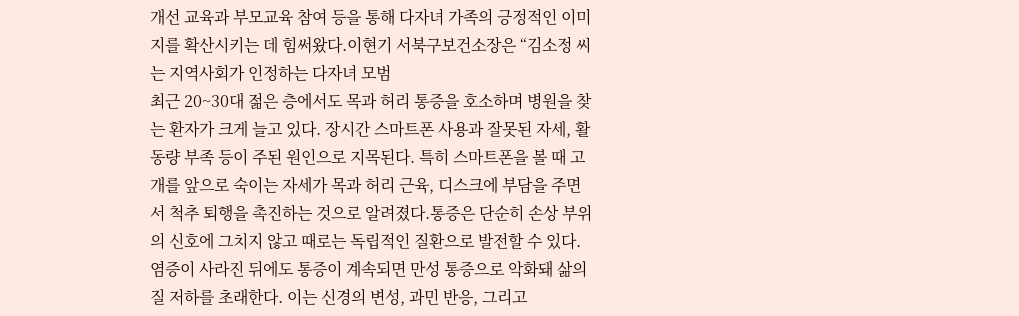개선 교육과 부모교육 참여 등을 통해 다자녀 가족의 긍정적인 이미지를 확산시키는 데 힘써왔다.이현기 서북구보건소장은 “김소정 씨는 지역사회가 인정하는 다자녀 모범
최근 20~30대 젊은 층에서도 목과 허리 통증을 호소하며 병원을 찾는 환자가 크게 늘고 있다. 장시간 스마트폰 사용과 잘못된 자세, 활동량 부족 등이 주된 원인으로 지목된다. 특히 스마트폰을 볼 때 고개를 앞으로 숙이는 자세가 목과 허리 근육, 디스크에 부담을 주면서 척추 퇴행을 촉진하는 것으로 알려졌다.통증은 단순히 손상 부위의 신호에 그치지 않고 때로는 독립적인 질환으로 발전할 수 있다. 염증이 사라진 뒤에도 통증이 계속되면 만성 통증으로 악화돼 삶의 질 저하를 초래한다. 이는 신경의 변성, 과민 반응, 그리고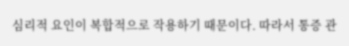심리적 요인이 복합적으로 작용하기 때문이다. 따라서 통증 관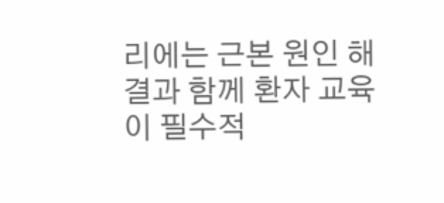리에는 근본 원인 해결과 함께 환자 교육이 필수적